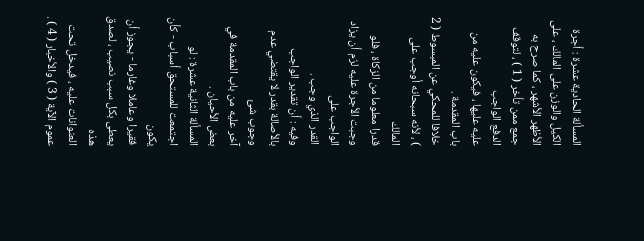المسألة الحادية عشرة : أجرة الكيل والوزن على المالك ، على
الأظهر الأشهر ، كما صرح به جمع ممن تأخر ( 1 ) ، لتوقف الدفع الواجب
عليه عليها ، فيكون عليه من باب المقدمة .
خلافا للمحكي عن المبسوط ( 2 ) ، لأنه سبحانه أوجب على المالك
قدرا معلوما من الزكاة ، فلو وجبت الأجرة عليه لزم أن يزاد الواجب على
القدر الذي وجب .
وفيه : أن تقدير الواجب بالأصالة بقدر لا يقتضي عدم وجوب شئ
آخر عليه من باب المقدمة في بعض الأحيان .
المسألة الثانية عشرة : لو اجتمعت للمستحق أسباب - كأن يكون
فقيرا وعاملا وغارما - يجوز أن يعطى بكل سبب نصيب ، لصدق هذه
العنوانات عليه ، فيدخل تحت عموم الآية ( 3 ) والأخبار ( 4 ) .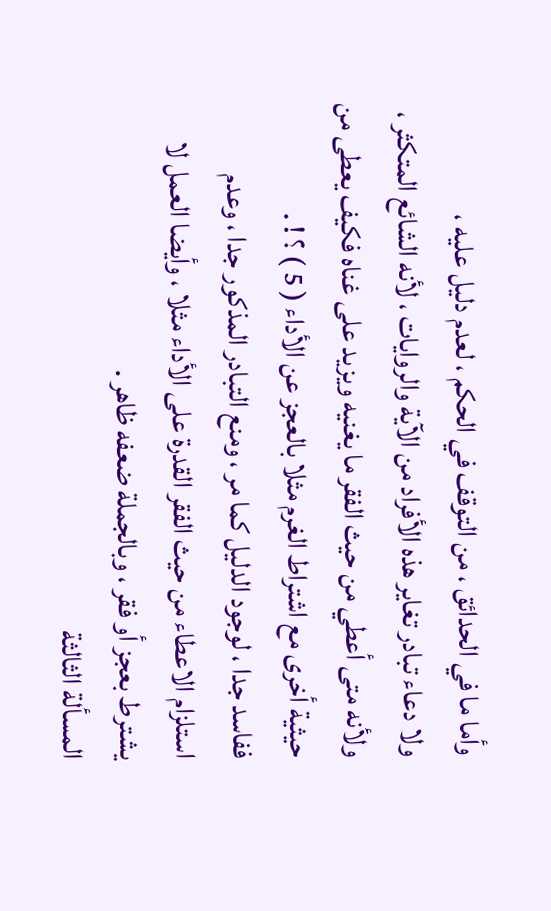وأما ما في الحدائق ، من التوقف في الحكم ، لعدم دليل عليه ،
ولا دعاء تبادر تغاير هذه الأفراد من الآية والروايات ، لأنه الشائع المتكثر ،
ولأنه متى أعطي من حيث الفقر ما يغنيه ويزيد على غناه فكيف يعطى من
حيثية أخرى مع اشتراط الغرم مثلا بالعجز عن الأداء ( 5 ) ؟ ! .
ففاسد جدا ، لوجود الدليل كما مر ، ومنع التبادر المذكور جدا ، وعدم
استلزام الاعطاء من حيث الفقر القدرة على الأداء مثلا ، وأيضا العمل لا
يشترط بعجز أو فقر ، وبالجملة ضعفه ظاهر .
المسألة الثالثة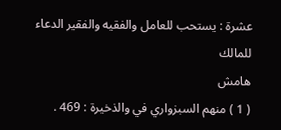عشرة : يستحب للعامل والفقيه والفقير الدعاء للمالك
هامش
( 1 ) منهم السبزواري في والذخيرة : 469 .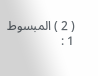( 2 ) المبسوط 1 :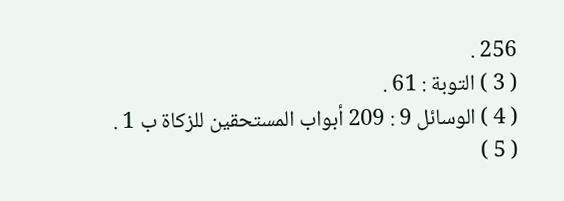256 .
( 3 ) التوبة : 61 .
( 4 ) الوسائل 9 : 209 أبواب المستحقين للزكاة ب 1 .
( 5 )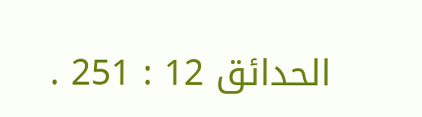الحدائق 12 : 251 .